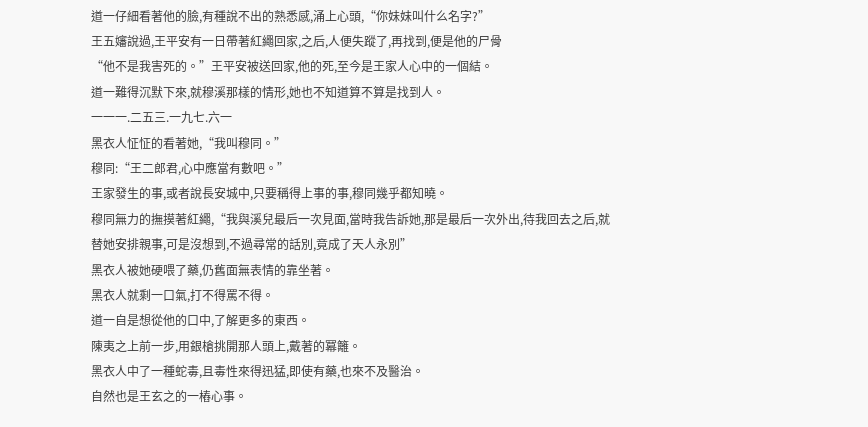道一仔細看著他的臉,有種說不出的熟悉感,涌上心頭,“你妹妹叫什么名字?”
王五嬸說過,王平安有一日帶著紅繩回家,之后,人便失蹤了,再找到,便是他的尸骨
“他不是我害死的。”王平安被送回家,他的死,至今是王家人心中的一個結。
道一難得沉默下來,就穆溪那樣的情形,她也不知道算不算是找到人。
一一一.二五三.一九七.六一
黑衣人怔怔的看著她,“我叫穆同。”
穆同:“王二郎君,心中應當有數吧。”
王家發生的事,或者說長安城中,只要稱得上事的事,穆同幾乎都知曉。
穆同無力的撫摸著紅繩,“我與溪兒最后一次見面,當時我告訴她,那是最后一次外出,待我回去之后,就替她安排親事,可是沒想到,不過尋常的話別,竟成了天人永別”
黑衣人被她硬喂了藥,仍舊面無表情的靠坐著。
黑衣人就剩一口氣,打不得罵不得。
道一自是想從他的口中,了解更多的東西。
陳夷之上前一步,用銀槍挑開那人頭上,戴著的冪籬。
黑衣人中了一種蛇毒,且毒性來得迅猛,即使有藥,也來不及醫治。
自然也是王玄之的一樁心事。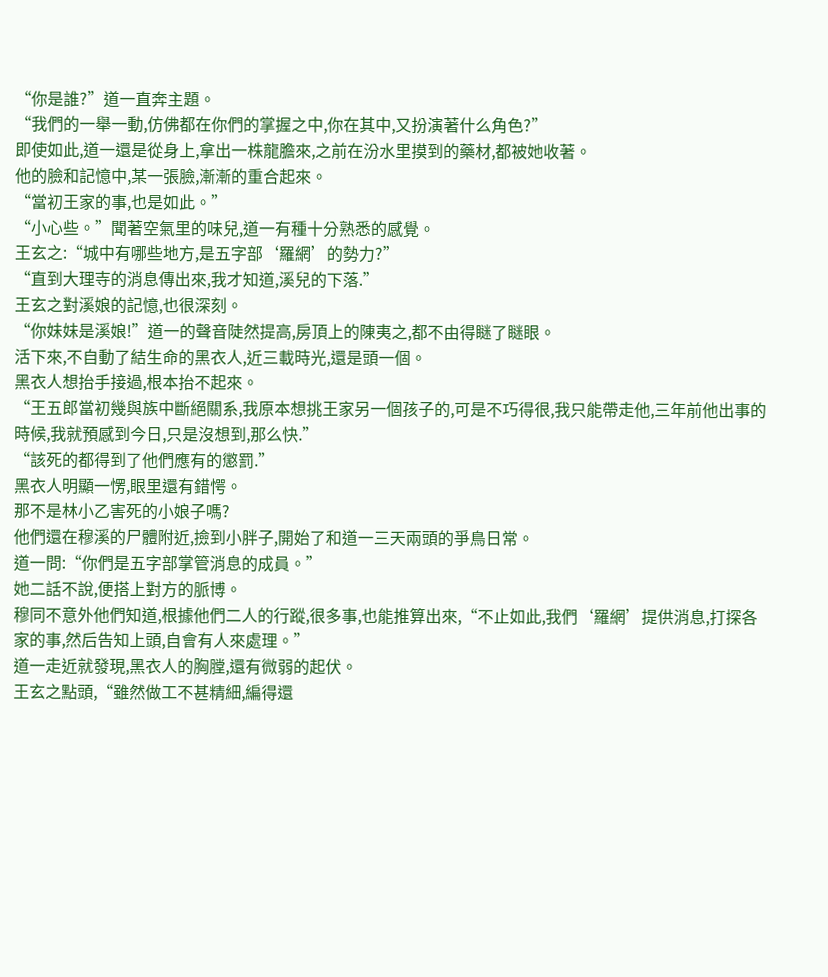“你是誰?”道一直奔主題。
“我們的一舉一動,仿佛都在你們的掌握之中,你在其中,又扮演著什么角色?”
即使如此,道一還是從身上,拿出一株龍膽來,之前在汾水里摸到的藥材,都被她收著。
他的臉和記憶中,某一張臉,漸漸的重合起來。
“當初王家的事,也是如此。”
“小心些。”聞著空氣里的味兒,道一有種十分熟悉的感覺。
王玄之:“城中有哪些地方,是五字部‘羅網’的勢力?”
“直到大理寺的消息傳出來,我才知道,溪兒的下落.”
王玄之對溪娘的記憶,也很深刻。
“你妹妹是溪娘!”道一的聲音陡然提高,房頂上的陳夷之,都不由得瞇了瞇眼。
活下來,不自動了結生命的黑衣人,近三載時光,還是頭一個。
黑衣人想抬手接過,根本抬不起來。
“王五郎當初幾與族中斷絕關系,我原本想挑王家另一個孩子的,可是不巧得很,我只能帶走他,三年前他出事的時候,我就預感到今日,只是沒想到,那么快.”
“該死的都得到了他們應有的懲罰.”
黑衣人明顯一愣,眼里還有錯愕。
那不是林小乙害死的小娘子嗎?
他們還在穆溪的尸體附近,撿到小胖子,開始了和道一三天兩頭的爭鳥日常。
道一問:“你們是五字部掌管消息的成員。”
她二話不說,便搭上對方的脈博。
穆同不意外他們知道,根據他們二人的行蹤,很多事,也能推算出來,“不止如此,我們‘羅網’提供消息,打探各家的事,然后告知上頭,自會有人來處理。”
道一走近就發現,黑衣人的胸膛,還有微弱的起伏。
王玄之點頭,“雖然做工不甚精細,編得還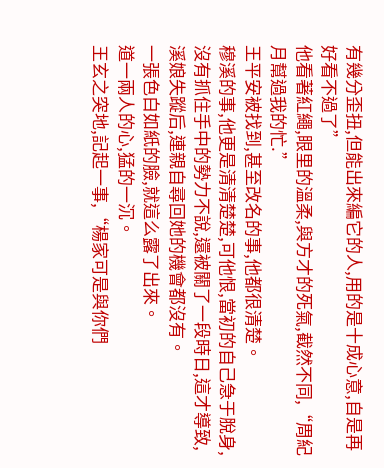有幾分歪扭,但能出來編它的人,用的是十成心意,自是再好看不過了”
他看著紅繩,眼里的溫柔,與方才的死氣,截然不同,“周紀月幫過我的忙.”
王平安被找到,甚至改名的事,他都很清楚。
穆溪的事,他更是清清楚楚,可他恨,當初的自己急于脫身,沒有抓住手中的勢力不說,還被關了一段時日,這才導致,溪娘失蹤后,連親自尋回她的機會都沒有。
一張色白如紙的臉,就這么露了出來。
道一兩人的心,猛的一沉。
王玄之突地,記起一事,“楊家可是與你們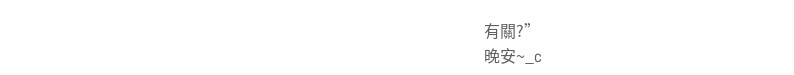有關?”
晚安~_c